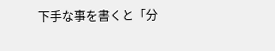下手な事を書くと「分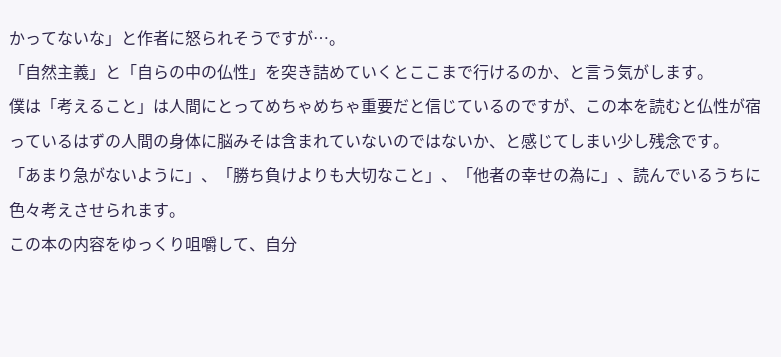かってないな」と作者に怒られそうですが…。
「自然主義」と「自らの中の仏性」を突き詰めていくとここまで行けるのか、と言う気がします。
僕は「考えること」は人間にとってめちゃめちゃ重要だと信じているのですが、この本を読むと仏性が宿っているはずの人間の身体に脳みそは含まれていないのではないか、と感じてしまい少し残念です。
「あまり急がないように」、「勝ち負けよりも大切なこと」、「他者の幸せの為に」、読んでいるうちに色々考えさせられます。
この本の内容をゆっくり咀嚼して、自分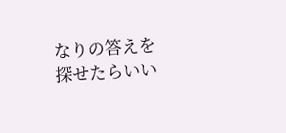なりの答えを探せたらいい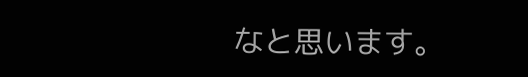なと思います。